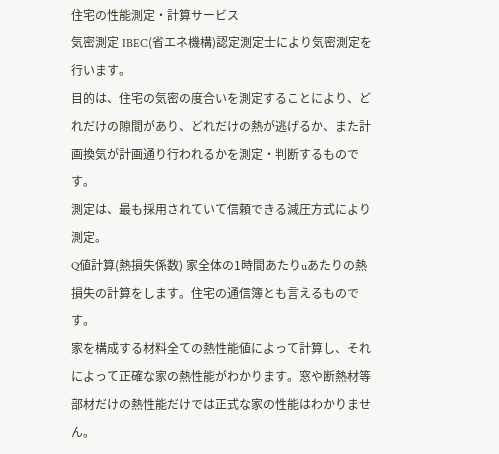住宅の性能測定・計算サービス
気密測定 IBEC(省エネ機構)認定測定士により気密測定を行います。
目的は、住宅の気密の度合いを測定することにより、どれだけの隙間があり、どれだけの熱が逃げるか、また計画換気が計画通り行われるかを測定・判断するものです。
測定は、最も採用されていて信頼できる減圧方式により測定。
Q値計算(熱損失係数) 家全体の1時間あたりuあたりの熱損失の計算をします。住宅の通信簿とも言えるものです。
家を構成する材料全ての熱性能値によって計算し、それによって正確な家の熱性能がわかります。窓や断熱材等部材だけの熱性能だけでは正式な家の性能はわかりません。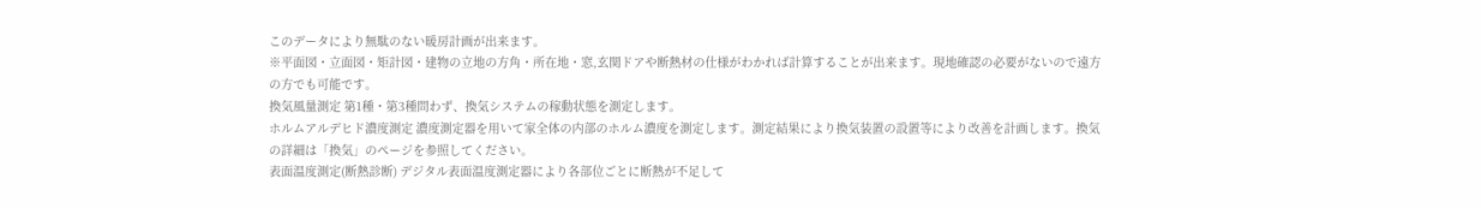このデータにより無駄のない暖房計画が出来ます。
※平面図・立面図・矩計図・建物の立地の方角・所在地・窓,玄関ドアや断熱材の仕様がわかれば計算することが出来ます。現地確認の必要がないので遠方の方でも可能です。
換気風量測定 第1種・第3種問わず、換気システムの稼動状態を測定します。
ホルムアルデヒド濃度測定 濃度測定器を用いて家全体の内部のホルム濃度を測定します。測定結果により換気装置の設置等により改善を計画します。換気の詳細は「換気」のページを参照してください。
表面温度測定(断熱診断) デジタル表面温度測定器により各部位ごとに断熱が不足して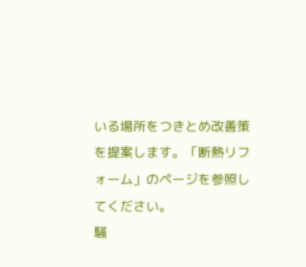いる場所をつきとめ改善策を提案します。「断熱リフォーム」のページを参照してください。
騒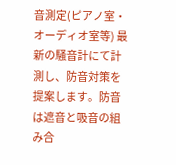音測定(ピアノ室・オーディオ室等) 最新の騒音計にて計測し、防音対策を提案します。防音は遮音と吸音の組み合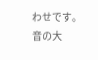わせです。音の大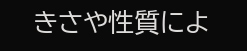きさや性質によ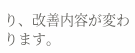り、改善内容が変わります。